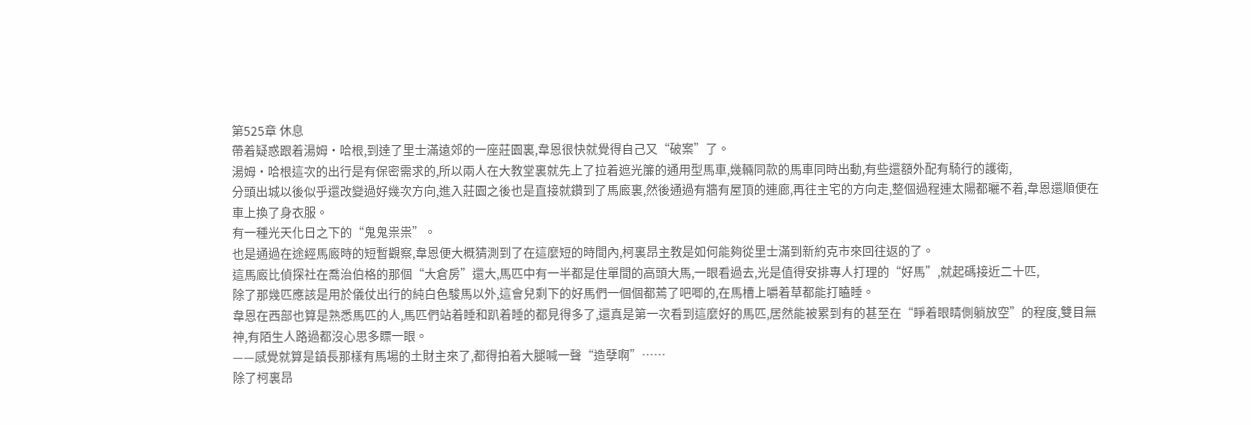第525章 休息
帶着疑惑跟着湯姆·哈根,到達了里士滿遠郊的一座莊園裏,韋恩很快就覺得自己又“破案”了。
湯姆·哈根這次的出行是有保密需求的,所以兩人在大教堂裏就先上了拉着遮光簾的通用型馬車,幾輛同款的馬車同時出動,有些還額外配有騎行的護衛,
分頭出城以後似乎還改變過好幾次方向,進入莊園之後也是直接就鑽到了馬廄裏,然後通過有牆有屋頂的連廊,再往主宅的方向走,整個過程連太陽都曬不着,韋恩還順便在車上換了身衣服。
有一種光天化日之下的“鬼鬼祟祟”。
也是通過在途經馬廄時的短暫觀察,韋恩便大概猜測到了在這麼短的時間內,柯裏昂主教是如何能夠從里士滿到新約克市來回往返的了。
這馬廄比偵探社在喬治伯格的那個“大倉房”還大,馬匹中有一半都是住單間的高頭大馬,一眼看過去,光是值得安排專人打理的“好馬”,就起碼接近二十匹,
除了那幾匹應該是用於儀仗出行的純白色駿馬以外,這會兒剩下的好馬們一個個都蔫了吧唧的,在馬槽上嚼着草都能打瞌睡。
韋恩在西部也算是熟悉馬匹的人,馬匹們站着睡和趴着睡的都見得多了,還真是第一次看到這麼好的馬匹,居然能被累到有的甚至在“睜着眼睛側躺放空”的程度,雙目無神,有陌生人路過都沒心思多瞟一眼。
——感覺就算是鎮長那樣有馬場的土財主來了,都得拍着大腿喊一聲“造孽啊”……
除了柯裏昂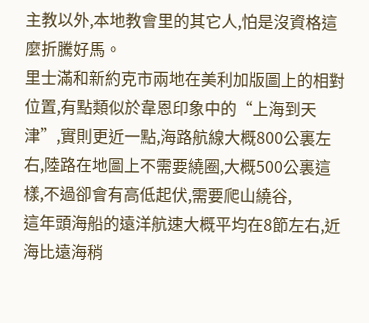主教以外,本地教會里的其它人,怕是沒資格這麼折騰好馬。
里士滿和新約克市兩地在美利加版圖上的相對位置,有點類似於韋恩印象中的“上海到天津”,實則更近一點,海路航線大概800公裏左右,陸路在地圖上不需要繞圈,大概500公裏這樣,不過卻會有高低起伏,需要爬山繞谷,
這年頭海船的遠洋航速大概平均在8節左右,近海比遠海稍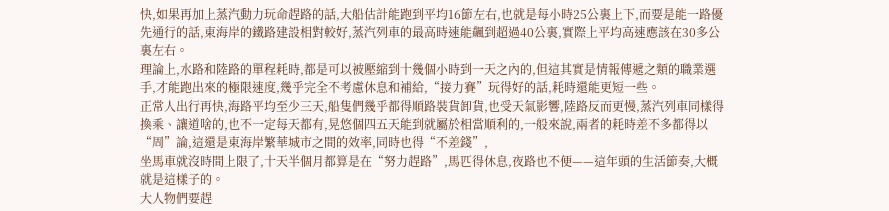快,如果再加上蒸汽動力玩命趕路的話,大船估計能跑到平均16節左右,也就是每小時25公裏上下,而要是能一路優先通行的話,東海岸的鐵路建設相對較好,蒸汽列車的最高時速能飆到超過40公裏,實際上平均高速應該在30多公裏左右。
理論上,水路和陸路的單程耗時,都是可以被壓縮到十幾個小時到一天之內的,但這其實是情報傳遞之類的職業選手,才能跑出來的極限速度,幾乎完全不考慮休息和補給,“接力賽”玩得好的話,耗時還能更短一些。
正常人出行再快,海路平均至少三天,船隻們幾乎都得順路裝貨卸貨,也受天氣影響,陸路反而更慢,蒸汽列車同樣得換乘、讓道啥的,也不一定每天都有,晃悠個四五天能到就屬於相當順利的,一般來說,兩者的耗時差不多都得以“周”論,這還是東海岸繁華城市之間的效率,同時也得“不差錢”,
坐馬車就沒時間上限了,十天半個月都算是在“努力趕路”,馬匹得休息,夜路也不便——這年頭的生活節奏,大概就是這樣子的。
大人物們要趕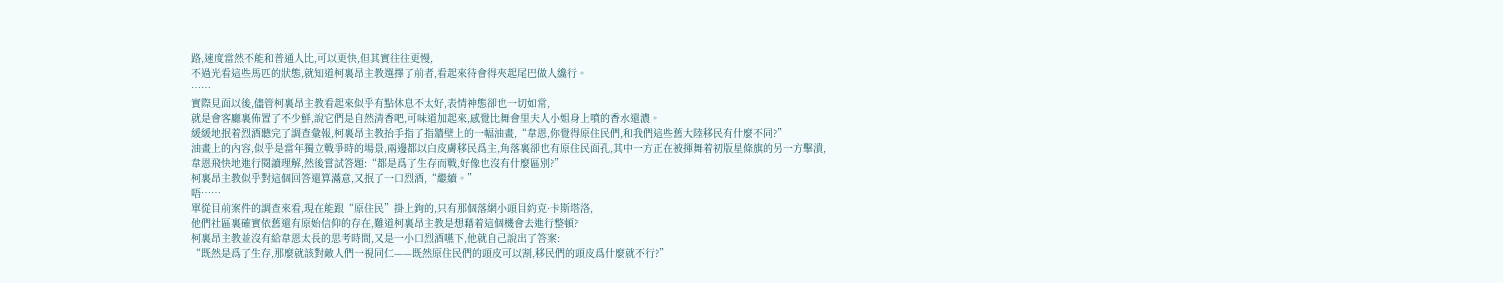路,速度當然不能和普通人比,可以更快,但其實往往更慢,
不過光看這些馬匹的狀態,就知道柯裏昂主教選擇了前者,看起來待會得夾起尾巴做人纔行。
……
實際見面以後,儘管柯裏昂主教看起來似乎有點休息不太好,表情神態卻也一切如常,
就是會客廳裏佈置了不少鮮,說它們是自然清香吧,可味道加起來,感覺比舞會里夫人小姐身上噴的香水還濃。
緩緩地抿着烈酒聽完了調查彙報,柯裏昂主教抬手指了指牆壁上的一幅油畫,“韋恩,你覺得原住民們,和我們這些舊大陸移民有什麼不同?”
油畫上的內容,似乎是當年獨立戰爭時的場景,兩邊都以白皮膚移民爲主,角落裏卻也有原住民面孔,其中一方正在被揮舞着初版星條旗的另一方擊潰,
韋恩飛快地進行閱讀理解,然後嘗試答題:“都是爲了生存而戰,好像也沒有什麼區別?”
柯裏昂主教似乎對這個回答還算滿意,又抿了一口烈酒,“繼續。”
唔……
單從目前案件的調查來看,現在能跟“原住民”掛上鉤的,只有那個落網小頭目約克·卡斯塔洛,
他們社區裏確實依舊還有原始信仰的存在,難道柯裏昂主教是想藉着這個機會去進行整頓?
柯裏昂主教並沒有給韋恩太長的思考時間,又是一小口烈酒嚥下,他就自己說出了答案:
“既然是爲了生存,那麼就該對敵人們一視同仁——既然原住民們的頭皮可以割,移民們的頭皮爲什麼就不行?”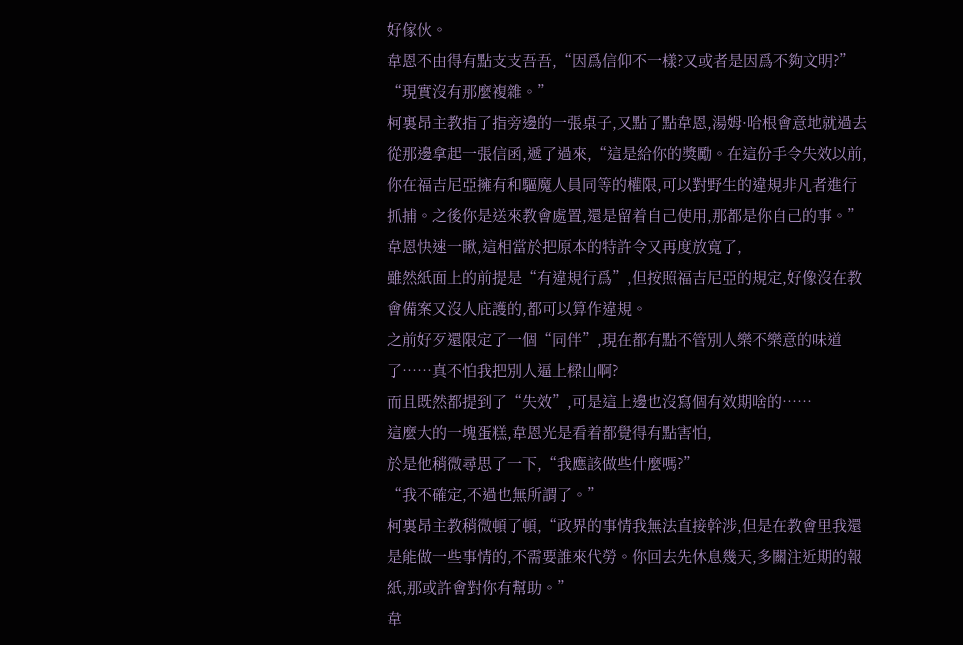好傢伙。
韋恩不由得有點支支吾吾,“因爲信仰不一樣?又或者是因爲不夠文明?”
“現實沒有那麼複雜。”
柯裏昂主教指了指旁邊的一張桌子,又點了點韋恩,湯姆·哈根會意地就過去從那邊拿起一張信函,遞了過來,“這是給你的獎勵。在這份手令失效以前,你在福吉尼亞擁有和驅魔人員同等的權限,可以對野生的違規非凡者進行抓捕。之後你是送來教會處置,還是留着自己使用,那都是你自己的事。”
韋恩快速一瞅,這相當於把原本的特許令又再度放寬了,
雖然紙面上的前提是“有違規行爲”,但按照福吉尼亞的規定,好像沒在教會備案又沒人庇護的,都可以算作違規。
之前好歹還限定了一個“同伴”,現在都有點不管別人樂不樂意的味道了……真不怕我把別人逼上樑山啊?
而且既然都提到了“失效”,可是這上邊也沒寫個有效期啥的……
這麼大的一塊蛋糕,韋恩光是看着都覺得有點害怕,
於是他稍微尋思了一下,“我應該做些什麼嗎?”
“我不確定,不過也無所謂了。”
柯裏昂主教稍微頓了頓,“政界的事情我無法直接幹涉,但是在教會里我還是能做一些事情的,不需要誰來代勞。你回去先休息幾天,多關注近期的報紙,那或許會對你有幫助。”
韋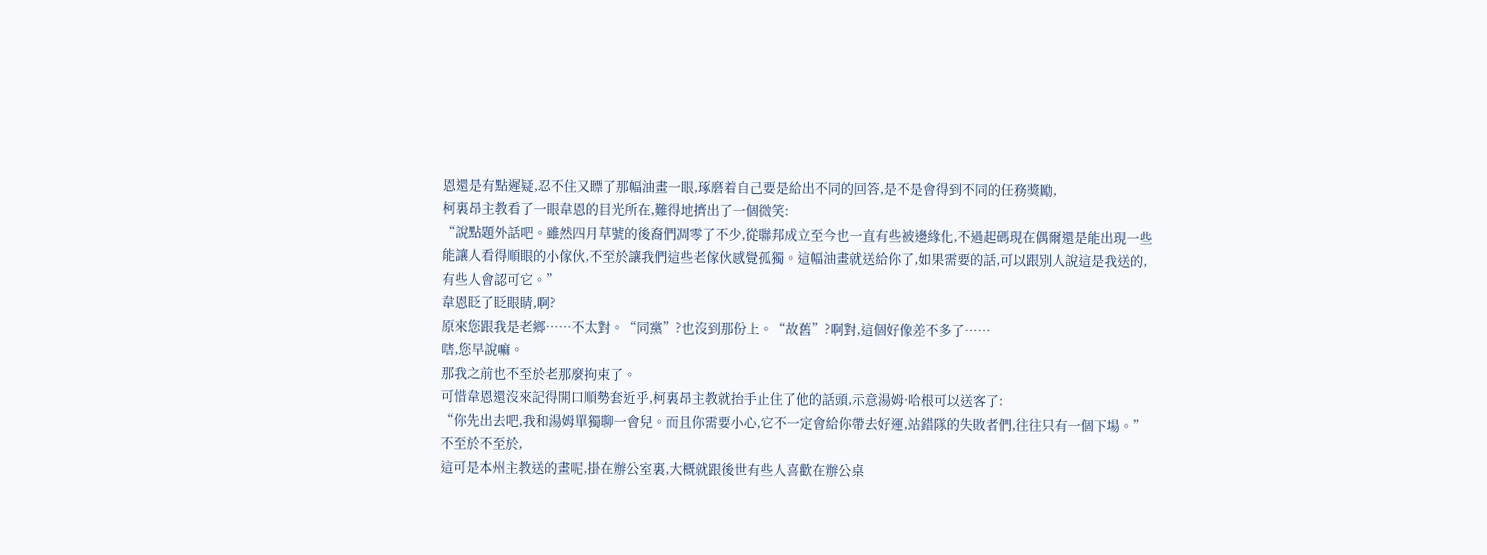恩還是有點遲疑,忍不住又瞟了那幅油畫一眼,琢磨着自己要是給出不同的回答,是不是會得到不同的任務獎勵,
柯裏昂主教看了一眼韋恩的目光所在,難得地擠出了一個微笑:
“說點題外話吧。雖然四月草號的後裔們凋零了不少,從聯邦成立至今也一直有些被邊緣化,不過起碼現在偶爾還是能出現一些能讓人看得順眼的小傢伙,不至於讓我們這些老傢伙感覺孤獨。這幅油畫就送給你了,如果需要的話,可以跟別人說這是我送的,有些人會認可它。”
韋恩眨了眨眼睛,啊?
原來您跟我是老鄉……不太對。“同黨”?也沒到那份上。“故舊”?啊對,這個好像差不多了……
嗐,您早說嘛。
那我之前也不至於老那麼拘束了。
可惜韋恩還沒來記得開口順勢套近乎,柯裏昂主教就抬手止住了他的話頭,示意湯姆·哈根可以送客了:
“你先出去吧,我和湯姆單獨聊一會兒。而且你需要小心,它不一定會給你帶去好運,站錯隊的失敗者們,往往只有一個下場。”
不至於不至於,
這可是本州主教送的畫呢,掛在辦公室裏,大概就跟後世有些人喜歡在辦公桌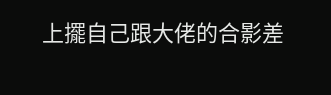上擺自己跟大佬的合影差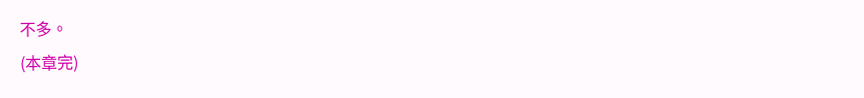不多。
(本章完)